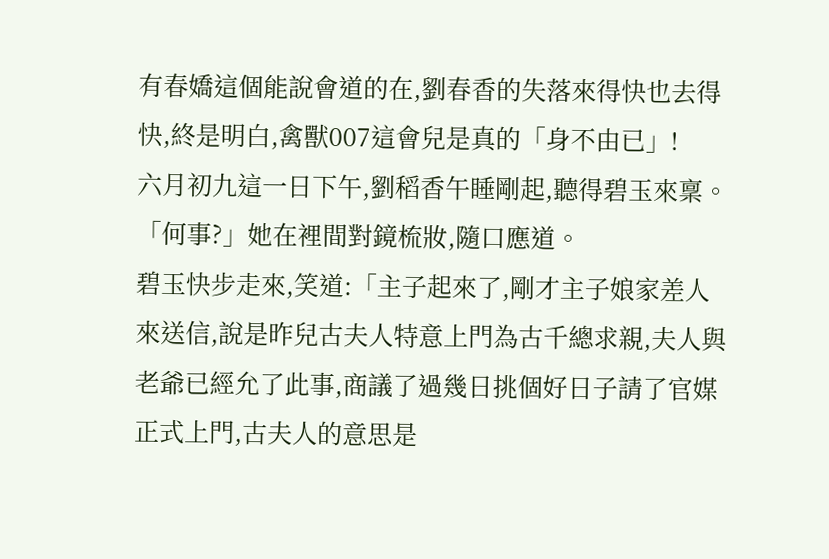有春嬌這個能說會道的在,劉春香的失落來得快也去得快,終是明白,禽獸007這會兒是真的「身不由已」!
六月初九這一日下午,劉稻香午睡剛起,聽得碧玉來稟。
「何事?」她在裡間對鏡梳妝,隨口應道。
碧玉快步走來,笑道:「主子起來了,剛才主子娘家差人來送信,說是昨兒古夫人特意上門為古千總求親,夫人與老爺已經允了此事,商議了過幾日挑個好日子請了官媒正式上門,古夫人的意思是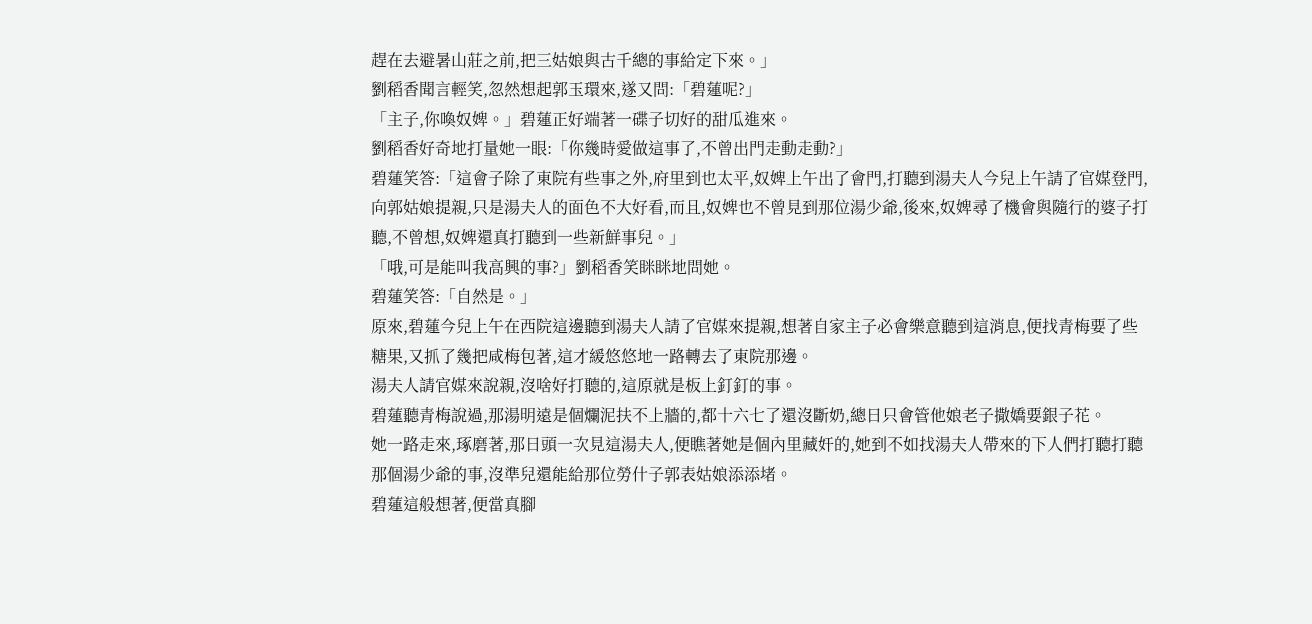趕在去避暑山莊之前,把三姑娘與古千總的事給定下來。」
劉稻香聞言輕笑,忽然想起郭玉環來,遂又問:「碧蓮呢?」
「主子,你喚奴婢。」碧蓮正好端著一碟子切好的甜瓜進來。
劉稻香好奇地打量她一眼:「你幾時愛做這事了,不曾出門走動走動?」
碧蓮笑答:「這會子除了東院有些事之外,府里到也太平,奴婢上午出了會門,打聽到湯夫人今兒上午請了官媒登門,向郭姑娘提親,只是湯夫人的面色不大好看,而且,奴婢也不曾見到那位湯少爺,後來,奴婢尋了機會與隨行的婆子打聽,不曾想,奴婢還真打聽到一些新鮮事兒。」
「哦,可是能叫我高興的事?」劉稻香笑眯眯地問她。
碧蓮笑答:「自然是。」
原來,碧蓮今兒上午在西院這邊聽到湯夫人請了官媒來提親,想著自家主子必會樂意聽到這消息,便找青梅要了些糖果,又抓了幾把咸梅包著,這才緩悠悠地一路轉去了東院那邊。
湯夫人請官媒來說親,沒啥好打聽的,這原就是板上釘釘的事。
碧蓮聽青梅說過,那湯明遠是個爛泥扶不上牆的,都十六七了還沒斷奶,總日只會管他娘老子撒嬌要銀子花。
她一路走來,琢磨著,那日頭一次見這湯夫人,便瞧著她是個內里藏奸的,她到不如找湯夫人帶來的下人們打聽打聽那個湯少爺的事,沒準兒還能給那位勞什子郭表姑娘添添堵。
碧蓮這般想著,便當真腳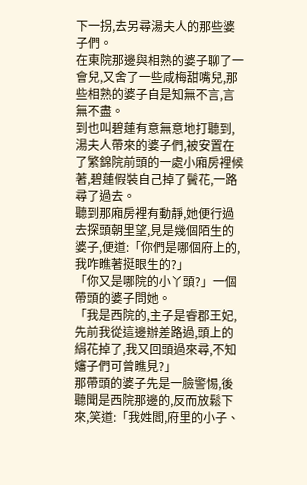下一拐,去另尋湯夫人的那些婆子們。
在東院那邊與相熟的婆子聊了一會兒,又舍了一些咸梅甜嘴兒,那些相熟的婆子自是知無不言,言無不盡。
到也叫碧蓮有意無意地打聽到,湯夫人帶來的婆子們,被安置在了繁錦院前頭的一處小廂房裡候著,碧蓮假裝自己掉了鬢花,一路尋了過去。
聽到那廂房裡有動靜,她便行過去探頭朝里望,見是幾個陌生的婆子,便道:「你們是哪個府上的,我咋瞧著挺眼生的?」
「你又是哪院的小丫頭?」一個帶頭的婆子問她。
「我是西院的,主子是睿郡王妃,先前我從這邊辦差路過,頭上的絹花掉了,我又回頭過來尋,不知嬸子們可曾瞧見?」
那帶頭的婆子先是一臉警惕,後聽聞是西院那邊的,反而放鬆下來,笑道:「我姓閻,府里的小子、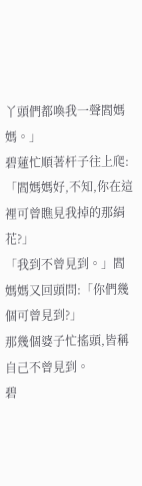丫頭們都喚我一聲閻媽媽。」
碧蓮忙順著杆子往上爬:「閻媽媽好,不知,你在這裡可曾瞧見我掉的那絹花?」
「我到不曾見到。」閻媽媽又回頭問:「你們幾個可曾見到?」
那幾個婆子忙搖頭,皆稱自己不曾見到。
碧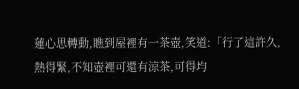蓮心思轉動,瞧到屋裡有一茶壺,笑道:「行了這許久,熱得緊,不知壺裡可還有涼茶,可得均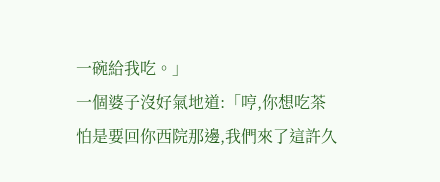一碗給我吃。」
一個婆子沒好氣地道:「哼,你想吃茶怕是要回你西院那邊,我們來了這許久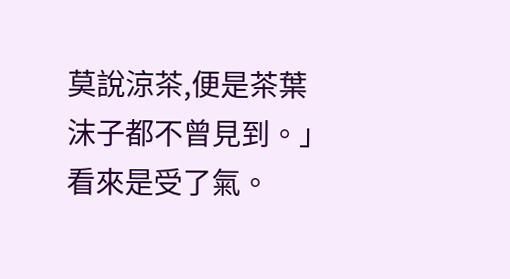莫說涼茶,便是茶葉沫子都不曾見到。」
看來是受了氣。